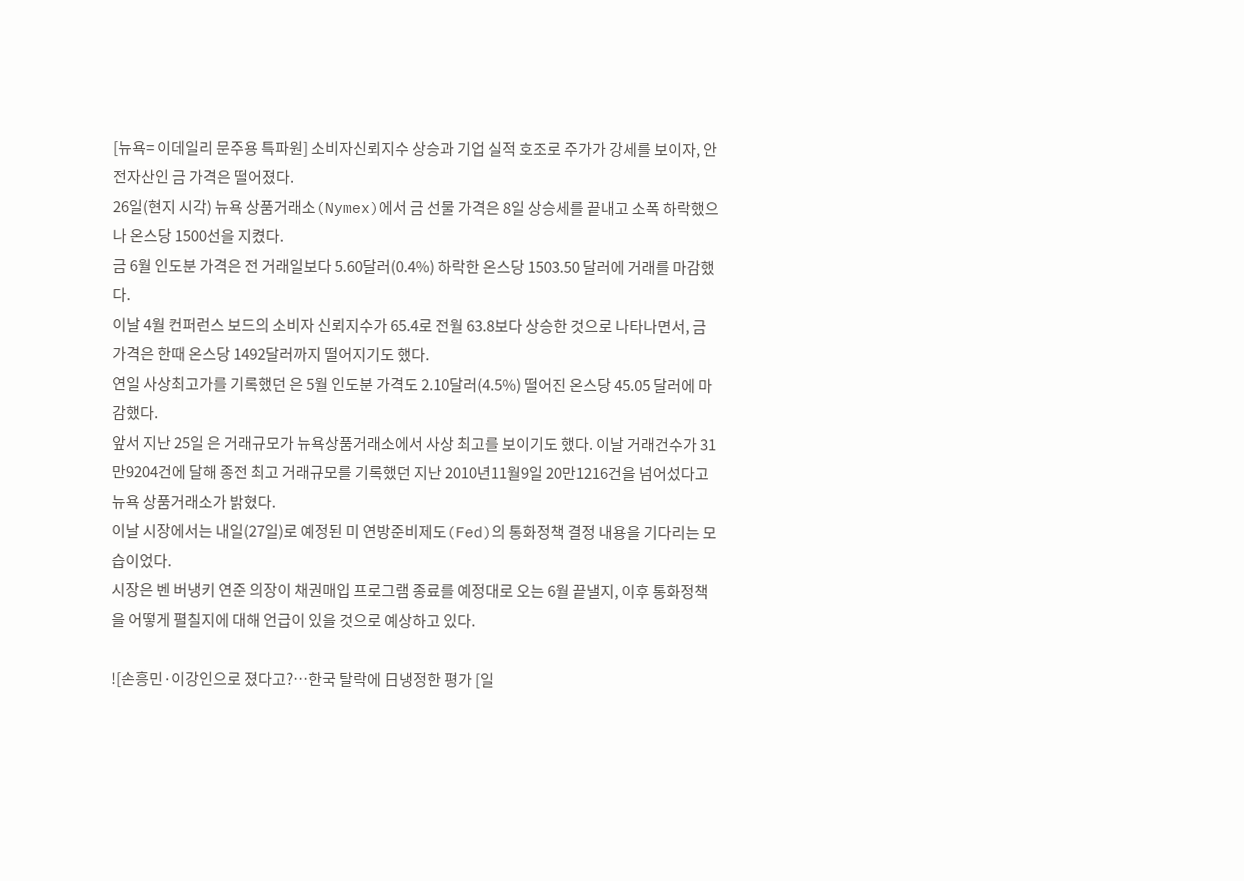[뉴욕= 이데일리 문주용 특파원] 소비자신뢰지수 상승과 기업 실적 호조로 주가가 강세를 보이자, 안전자산인 금 가격은 떨어졌다.
26일(현지 시각) 뉴욕 상품거래소(Nymex)에서 금 선물 가격은 8일 상승세를 끝내고 소폭 하락했으나 온스당 1500선을 지켰다.
금 6월 인도분 가격은 전 거래일보다 5.60달러(0.4%) 하락한 온스당 1503.50 달러에 거래를 마감했다.
이날 4월 컨퍼런스 보드의 소비자 신뢰지수가 65.4로 전월 63.8보다 상승한 것으로 나타나면서, 금 가격은 한때 온스당 1492달러까지 떨어지기도 했다.
연일 사상최고가를 기록했던 은 5월 인도분 가격도 2.10달러(4.5%) 떨어진 온스당 45.05 달러에 마감했다.
앞서 지난 25일 은 거래규모가 뉴욕상품거래소에서 사상 최고를 보이기도 했다. 이날 거래건수가 31만9204건에 달해 종전 최고 거래규모를 기록했던 지난 2010년11월9일 20만1216건을 넘어섰다고 뉴욕 상품거래소가 밝혔다.
이날 시장에서는 내일(27일)로 예정된 미 연방준비제도(Fed)의 통화정책 결정 내용을 기다리는 모습이었다.
시장은 벤 버냉키 연준 의장이 채권매입 프로그램 종료를 예정대로 오는 6월 끝낼지, 이후 통화정책을 어떻게 펼칠지에 대해 언급이 있을 것으로 예상하고 있다.

![손흥민·이강인으로 졌다고?…한국 탈락에 日냉정한 평가 [일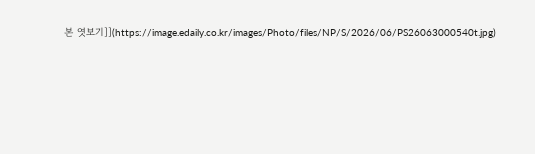본 엿보기]](https://image.edaily.co.kr/images/Photo/files/NP/S/2026/06/PS26063000540t.jpg)